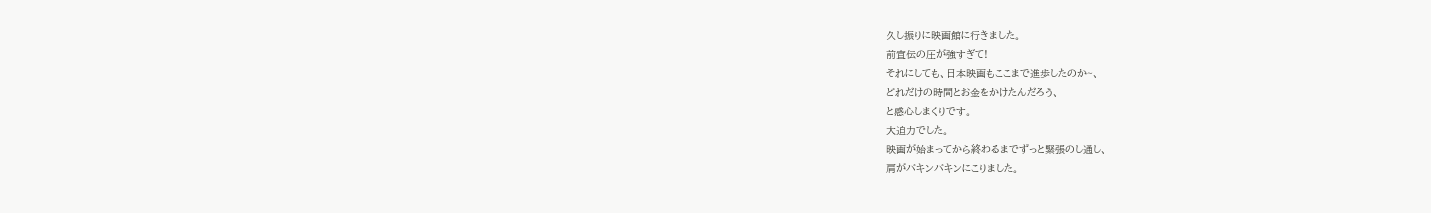久し振りに映画館に行きました。
前宣伝の圧が強すぎて!
それにしても、日本映画もここまで進歩したのか~、
どれだけの時間とお金をかけたんだろう、
と感心しまくりです。
大迫力でした。
映画が始まってから終わるまでずっと緊張のし通し、
肩がバキンバキンにこりました。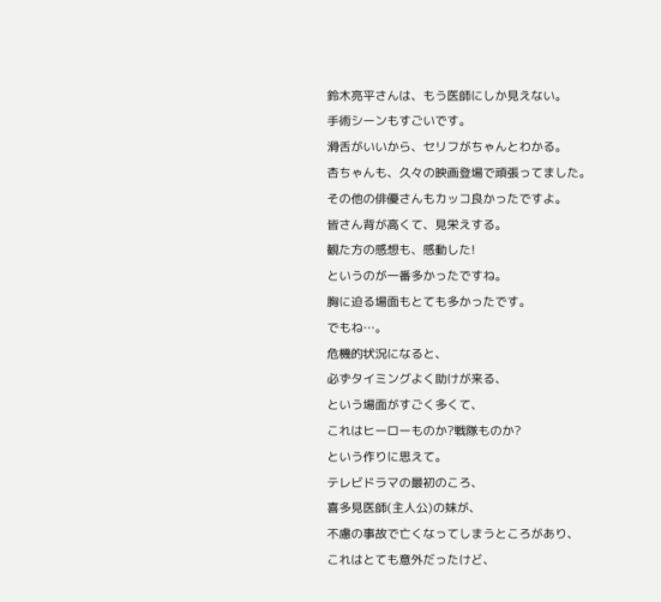鈴木亮平さんは、もう医師にしか見えない。
手術シーンもすごいです。
滑舌がいいから、セリフがちゃんとわかる。
杏ちゃんも、久々の映画登場で頑張ってました。
その他の俳優さんもカッコ良かったですよ。
皆さん背が高くて、見栄えする。
観た方の感想も、感動した!
というのが一番多かったですね。
胸に迫る場面もとても多かったです。
でもね…。
危機的状況になると、
必ずタイミングよく助けが来る、
という場面がすごく多くて、
これはヒーローものか?戦隊ものか?
という作りに思えて。
テレビドラマの最初のころ、
喜多見医師(主人公)の妹が、
不慮の事故で亡くなってしまうところがあり、
これはとても意外だったけど、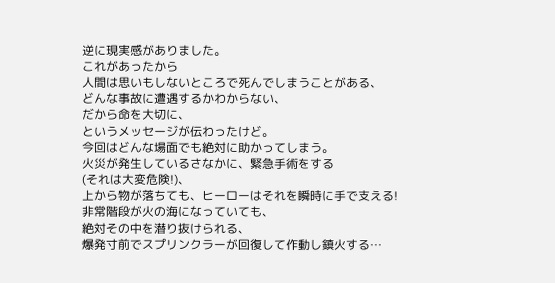逆に現実感がありました。
これがあったから
人間は思いもしないところで死んでしまうことがある、
どんな事故に遭遇するかわからない、
だから命を大切に、
というメッセージが伝わったけど。
今回はどんな場面でも絶対に助かってしまう。
火災が発生しているさなかに、緊急手術をする
(それは大変危険!)、
上から物が落ちても、ヒーローはそれを瞬時に手で支える!
非常階段が火の海になっていても、
絶対その中を潜り抜けられる、
爆発寸前でスプリンクラーが回復して作動し鎮火する…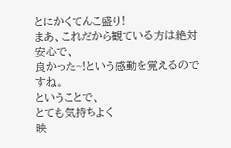とにかくてんこ盛り!
まあ、これだから観ている方は絶対安心で、
良かった~!という感動を覚えるのですね。
ということで、
とても気持ちよく
映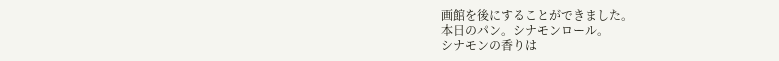画館を後にすることができました。
本日のパン。シナモンロール。
シナモンの香りは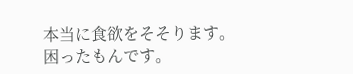本当に食欲をそそります。
困ったもんです。